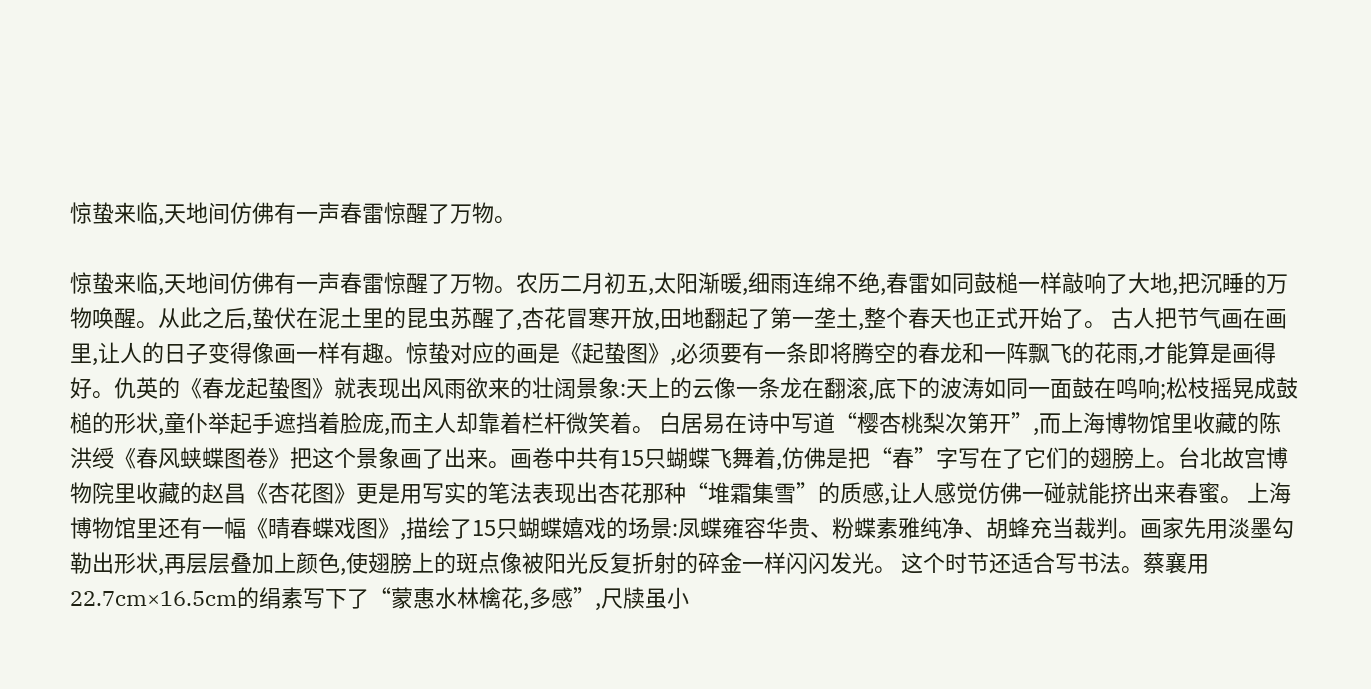惊蛰来临,天地间仿佛有一声春雷惊醒了万物。

惊蛰来临,天地间仿佛有一声春雷惊醒了万物。农历二月初五,太阳渐暖,细雨连绵不绝,春雷如同鼓槌一样敲响了大地,把沉睡的万物唤醒。从此之后,蛰伏在泥土里的昆虫苏醒了,杏花冒寒开放,田地翻起了第一垄土,整个春天也正式开始了。 古人把节气画在画里,让人的日子变得像画一样有趣。惊蛰对应的画是《起蛰图》,必须要有一条即将腾空的春龙和一阵飘飞的花雨,才能算是画得好。仇英的《春龙起蛰图》就表现出风雨欲来的壮阔景象:天上的云像一条龙在翻滚,底下的波涛如同一面鼓在鸣响;松枝摇晃成鼓槌的形状,童仆举起手遮挡着脸庞,而主人却靠着栏杆微笑着。 白居易在诗中写道“樱杏桃梨次第开”,而上海博物馆里收藏的陈洪绶《春风蛱蝶图卷》把这个景象画了出来。画卷中共有15只蝴蝶飞舞着,仿佛是把“春”字写在了它们的翅膀上。台北故宫博物院里收藏的赵昌《杏花图》更是用写实的笔法表现出杏花那种“堆霜集雪”的质感,让人感觉仿佛一碰就能挤出来春蜜。 上海博物馆里还有一幅《晴春蝶戏图》,描绘了15只蝴蝶嬉戏的场景:凤蝶雍容华贵、粉蝶素雅纯净、胡蜂充当裁判。画家先用淡墨勾勒出形状,再层层叠加上颜色,使翅膀上的斑点像被阳光反复折射的碎金一样闪闪发光。 这个时节还适合写书法。蔡襄用22.7cm×16.5cm的绢素写下了“蒙惠水林檎花,多感”,尺牍虽小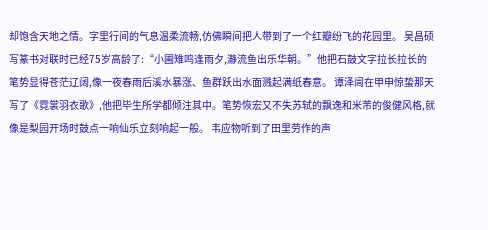却饱含天地之情。字里行间的气息温柔流畅,仿佛瞬间把人带到了一个红瓣纷飞的花园里。 吴昌硕写篆书对联时已经75岁高龄了:“小圃雉鸣逢雨夕,瀞流鱼出乐华朝。”他把石鼓文字拉长拉长的笔势显得苍茫辽阔,像一夜春雨后溪水暴涨、鱼群跃出水面溅起满纸春意。 谭泽闿在甲申惊蛰那天写了《霓裳羽衣歌》,他把毕生所学都倾注其中。笔势恢宏又不失苏轼的飘逸和米芾的俊健风格,就像是梨园开场时鼓点一响仙乐立刻响起一般。 韦应物听到了田里劳作的声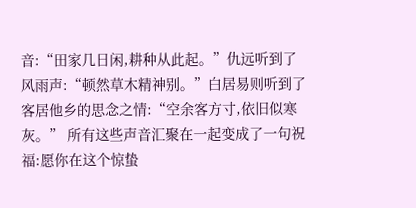音:“田家几日闲,耕种从此起。”仇远听到了风雨声:“顿然草木精神别。”白居易则听到了客居他乡的思念之情:“空余客方寸,依旧似寒灰。” 所有这些声音汇聚在一起变成了一句祝福:愿你在这个惊蛰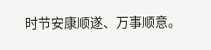时节安康顺遂、万事顺意。